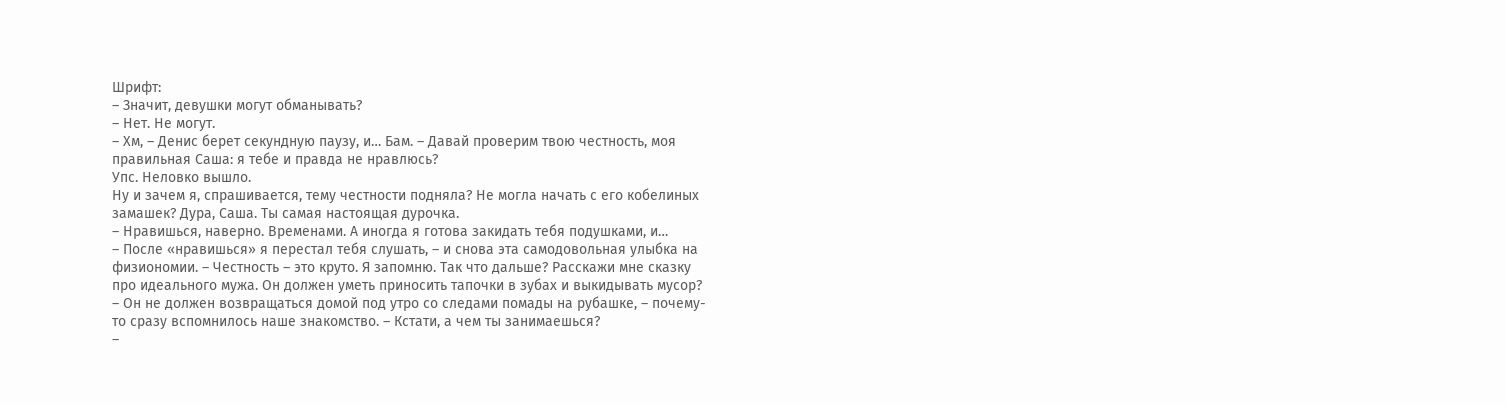Шрифт:
– Значит, девушки могут обманывать?
– Нет. Не могут.
– Хм, – Денис берет секундную паузу, и… Бам. – Давай проверим твою честность, моя правильная Саша: я тебе и правда не нравлюсь?
Упс. Неловко вышло.
Ну и зачем я, спрашивается, тему честности подняла? Не могла начать с его кобелиных замашек? Дура, Саша. Ты самая настоящая дурочка.
– Нравишься, наверно. Временами. А иногда я готова закидать тебя подушками, и…
– После «нравишься» я перестал тебя слушать, – и снова эта самодовольная улыбка на физиономии. – Честность – это круто. Я запомню. Так что дальше? Расскажи мне сказку про идеального мужа. Он должен уметь приносить тапочки в зубах и выкидывать мусор?
– Он не должен возвращаться домой под утро со следами помады на рубашке, – почему-то сразу вспомнилось наше знакомство. – Кстати, а чем ты занимаешься?
–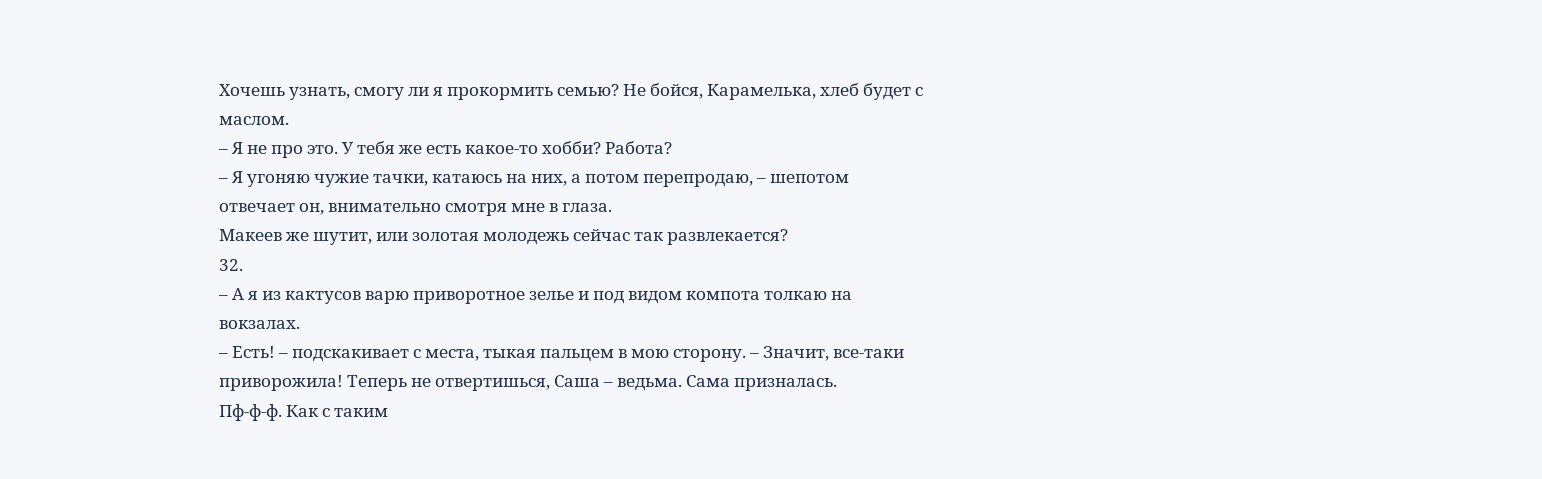Хочешь узнать, смогу ли я прокормить семью? Не бойся, Карамелька, хлеб будет с маслом.
– Я не про это. У тебя же есть какое-то хобби? Работа?
– Я угоняю чужие тачки, катаюсь на них, а потом перепродаю, – шепотом отвечает он, внимательно смотря мне в глаза.
Макеев же шутит, или золотая молодежь сейчас так развлекается?
32.
– А я из кактусов варю приворотное зелье и под видом компота толкаю на вокзалах.
– Есть! – подскакивает с места, тыкая пальцем в мою сторону. – Значит, все-таки приворожила! Теперь не отвертишься, Саша – ведьма. Сама призналась.
Пф-ф-ф. Как с таким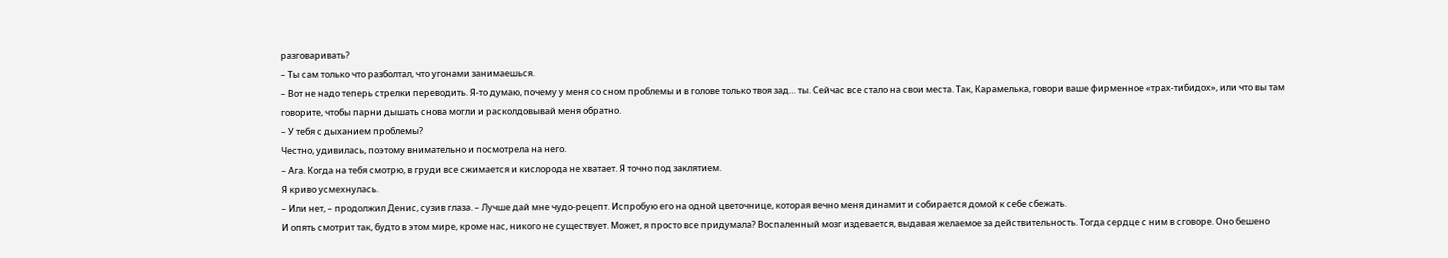разговаривать?
– Ты сам только что разболтал, что угонами занимаешься.
– Вот не надо теперь стрелки переводить. Я-то думаю, почему у меня со сном проблемы и в голове только твоя зад… ты. Сейчас все стало на свои места. Так, Карамелька, говори ваше фирменное «трах-тибидох», или что вы там говорите, чтобы парни дышать снова могли и расколдовывай меня обратно.
– У тебя с дыханием проблемы?
Честно, удивилась, поэтому внимательно и посмотрела на него.
– Ага. Когда на тебя смотрю, в груди все сжимается и кислорода не хватает. Я точно под заклятием.
Я криво усмехнулась.
– Или нет, – продолжил Денис, сузив глаза. – Лучше дай мне чудо-рецепт. Испробую его на одной цветочнице, которая вечно меня динамит и собирается домой к себе сбежать.
И опять смотрит так, будто в этом мире, кроме нас, никого не существует. Может, я просто все придумала? Воспаленный мозг издевается, выдавая желаемое за действительность. Тогда сердце с ним в сговоре. Оно бешено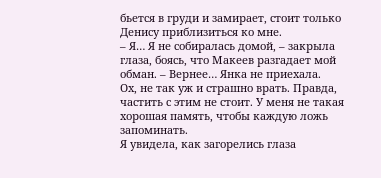бьется в груди и замирает, стоит только Денису приблизиться ко мне.
– Я… Я не собиралась домой, – закрыла глаза, боясь, что Макеев разгадает мой обман. – Вернее… Янка не приехала.
Ох, не так уж и страшно врать. Правда, частить с этим не стоит. У меня не такая хорошая память, чтобы каждую ложь запоминать.
Я увидела, как загорелись глаза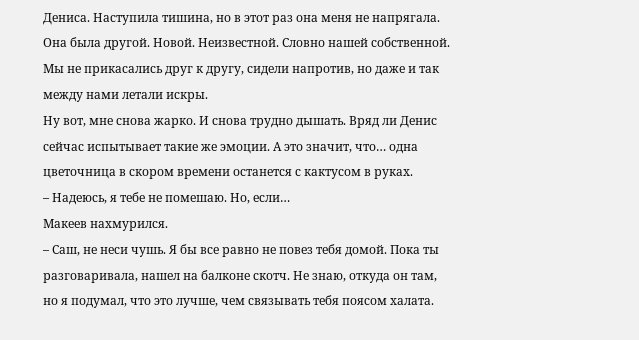Дениса. Наступила тишина, но в этот раз она меня не напрягала. Она была другой. Новой. Неизвестной. Словно нашей собственной. Мы не прикасались друг к другу, сидели напротив, но даже и так между нами летали искры.
Ну вот, мне снова жарко. И снова трудно дышать. Вряд ли Денис сейчас испытывает такие же эмоции. А это значит, что… одна цветочница в скором времени останется с кактусом в руках.
– Надеюсь, я тебе не помешаю. Но, если…
Макеев нахмурился.
– Саш, не неси чушь. Я бы все равно не повез тебя домой. Пока ты разговаривала, нашел на балконе скотч. Не знаю, откуда он там, но я подумал, что это лучше, чем связывать тебя поясом халата.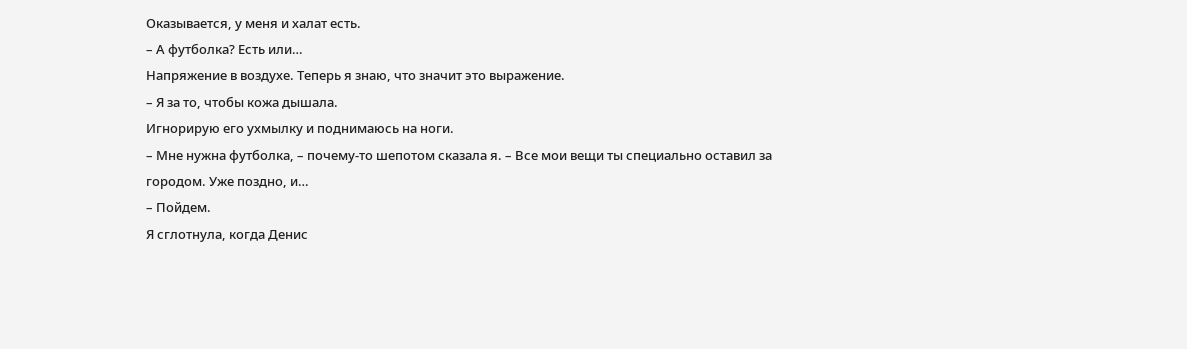Оказывается, у меня и халат есть.
– А футболка? Есть или…
Напряжение в воздухе. Теперь я знаю, что значит это выражение.
– Я за то, чтобы кожа дышала.
Игнорирую его ухмылку и поднимаюсь на ноги.
– Мне нужна футболка, – почему-то шепотом сказала я. – Все мои вещи ты специально оставил за городом. Уже поздно, и…
– Пойдем.
Я сглотнула, когда Денис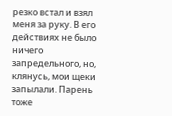резко встал и взял меня за руку. В его действиях не было ничего запредельного, но, клянусь, мои щеки запылали. Парень тоже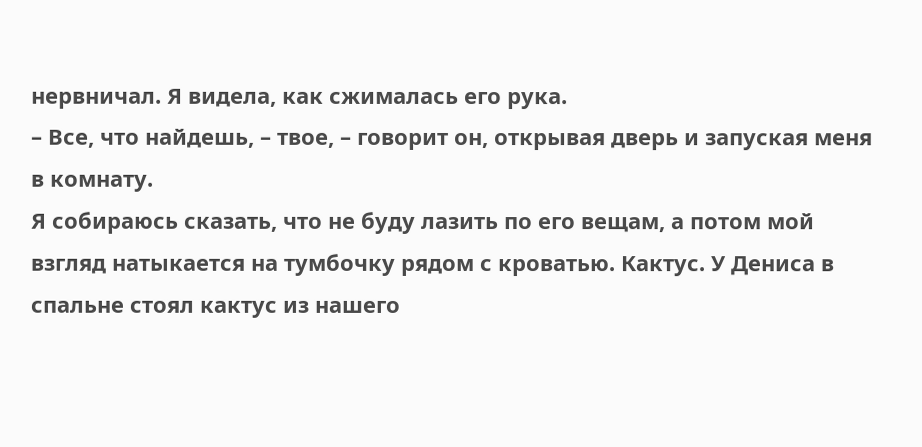нервничал. Я видела, как сжималась его рука.
– Все, что найдешь, – твое, – говорит он, открывая дверь и запуская меня в комнату.
Я собираюсь сказать, что не буду лазить по его вещам, а потом мой взгляд натыкается на тумбочку рядом с кроватью. Кактус. У Дениса в спальне стоял кактус из нашего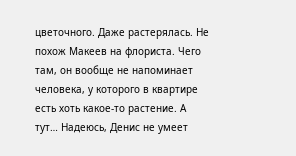цветочного. Даже растерялась. Не похож Макеев на флориста. Чего там, он вообще не напоминает человека, у которого в квартире есть хоть какое-то растение. А тут… Надеюсь, Денис не умеет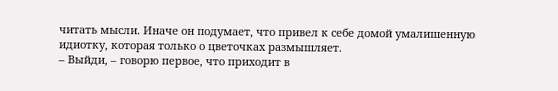читать мысли. Иначе он подумает, что привел к себе домой умалишенную идиотку, которая только о цветочках размышляет.
– Выйди, – говорю первое, что приходит в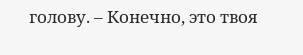голову. – Конечно, это твоя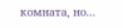комната, но…